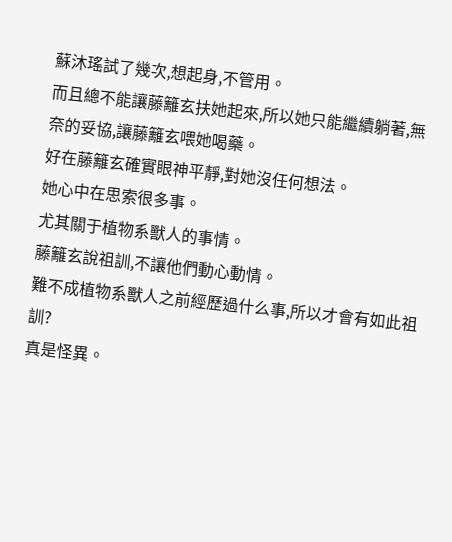蘇沐瑤試了幾次,想起身,不管用。
而且總不能讓藤籬玄扶她起來,所以她只能繼續躺著,無奈的妥協,讓藤籬玄喂她喝藥。
好在藤籬玄確實眼神平靜,對她沒任何想法。
她心中在思索很多事。
尤其關于植物系獸人的事情。
藤籬玄說祖訓,不讓他們動心動情。
難不成植物系獸人之前經歷過什么事,所以才會有如此祖訓?
真是怪異。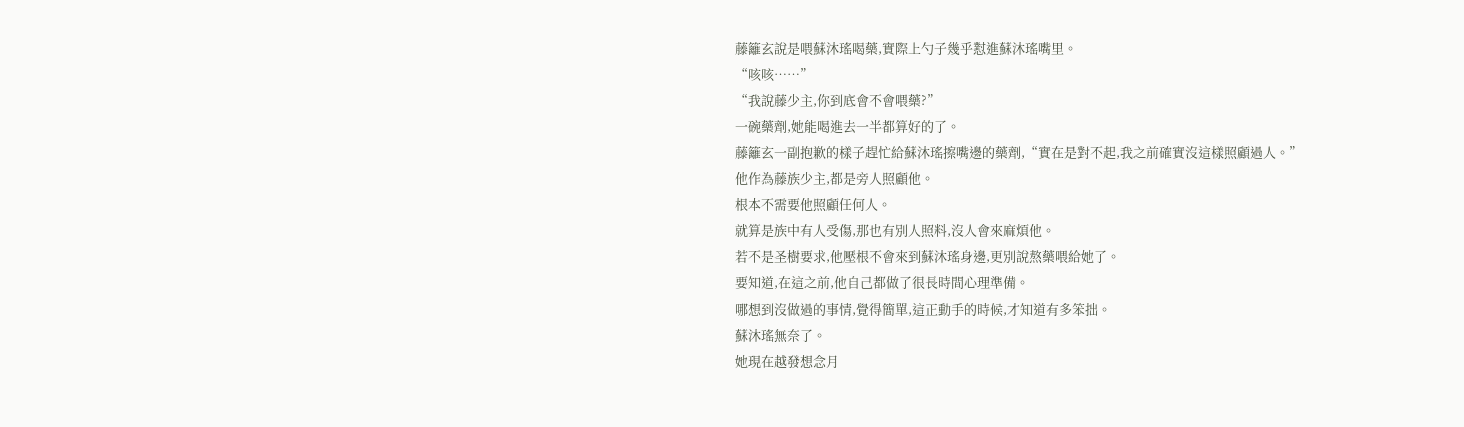藤籬玄說是喂蘇沐瑤喝藥,實際上勺子幾乎懟進蘇沐瑤嘴里。
“咳咳……”
“我說藤少主,你到底會不會喂藥?”
一碗藥劑,她能喝進去一半都算好的了。
藤籬玄一副抱歉的樣子趕忙給蘇沐瑤擦嘴邊的藥劑,“實在是對不起,我之前確實沒這樣照顧過人。”
他作為藤族少主,都是旁人照顧他。
根本不需要他照顧任何人。
就算是族中有人受傷,那也有別人照料,沒人會來麻煩他。
若不是圣樹要求,他壓根不會來到蘇沐瑤身邊,更別說熬藥喂給她了。
要知道,在這之前,他自己都做了很長時間心理準備。
哪想到沒做過的事情,覺得簡單,這正動手的時候,才知道有多笨拙。
蘇沐瑤無奈了。
她現在越發想念月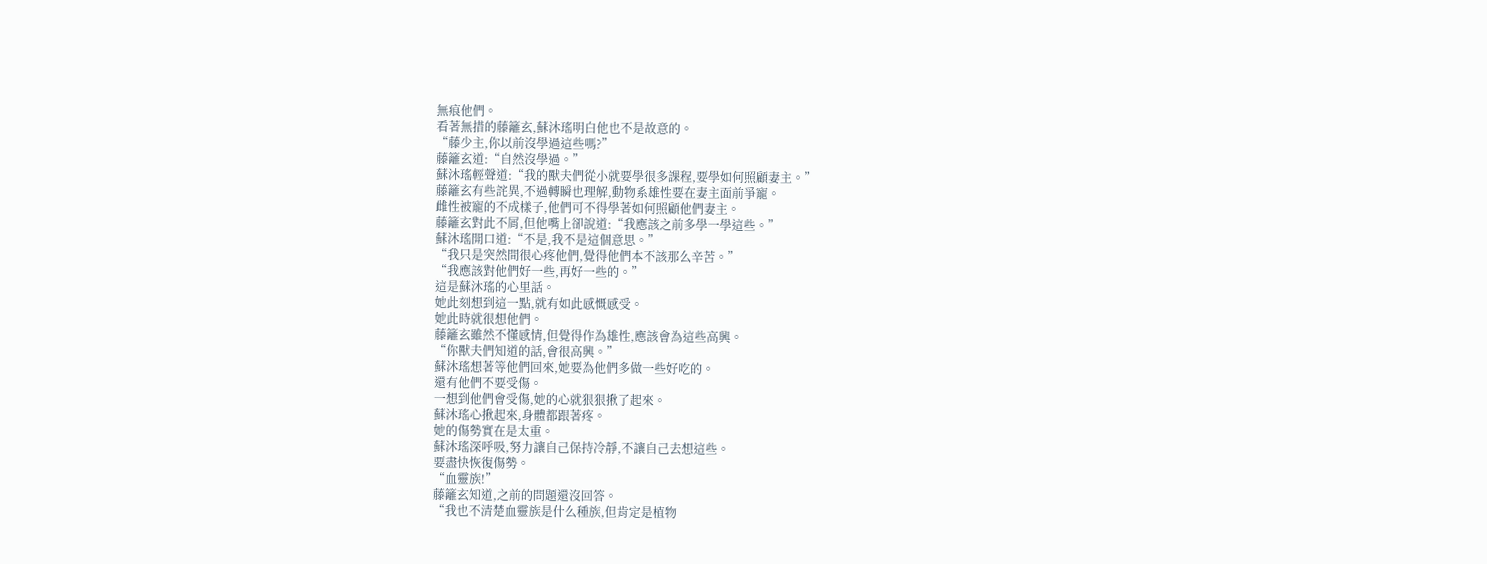無痕他們。
看著無措的藤籬玄,蘇沐瑤明白他也不是故意的。
“藤少主,你以前沒學過這些嗎?”
藤籬玄道:“自然沒學過。”
蘇沐瑤輕聲道:“我的獸夫們從小就要學很多課程,要學如何照顧妻主。”
藤籬玄有些詫異,不過轉瞬也理解,動物系雄性要在妻主面前爭寵。
雌性被寵的不成樣子,他們可不得學著如何照顧他們妻主。
藤籬玄對此不屑,但他嘴上卻說道:“我應該之前多學一學這些。”
蘇沐瑤開口道:“不是,我不是這個意思。”
“我只是突然間很心疼他們,覺得他們本不該那么辛苦。”
“我應該對他們好一些,再好一些的。”
這是蘇沐瑤的心里話。
她此刻想到這一點,就有如此感慨感受。
她此時就很想他們。
藤籬玄雖然不懂感情,但覺得作為雄性,應該會為這些高興。
“你獸夫們知道的話,會很高興。”
蘇沐瑤想著等他們回來,她要為他們多做一些好吃的。
還有他們不要受傷。
一想到他們會受傷,她的心就狠狠揪了起來。
蘇沐瑤心揪起來,身體都跟著疼。
她的傷勢實在是太重。
蘇沐瑤深呼吸,努力讓自己保持冷靜,不讓自己去想這些。
要盡快恢復傷勢。
“血靈族!”
藤籬玄知道,之前的問題還沒回答。
“我也不清楚血靈族是什么種族,但肯定是植物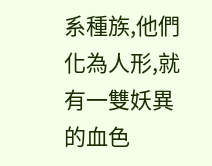系種族,他們化為人形,就有一雙妖異的血色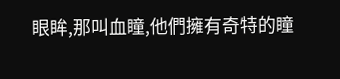眼眸,那叫血瞳,他們擁有奇特的瞳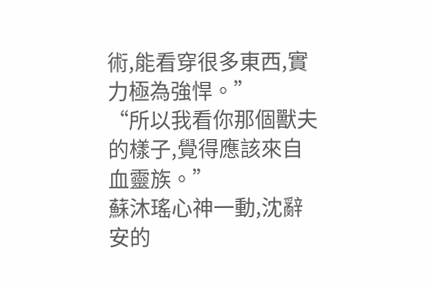術,能看穿很多東西,實力極為強悍。”
“所以我看你那個獸夫的樣子,覺得應該來自血靈族。”
蘇沐瑤心神一動,沈辭安的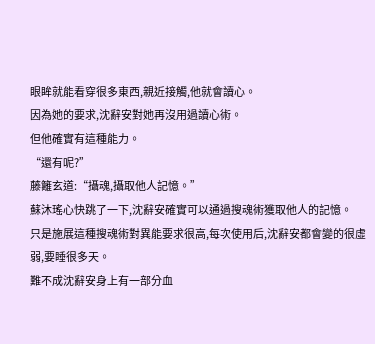眼眸就能看穿很多東西,親近接觸,他就會讀心。
因為她的要求,沈辭安對她再沒用過讀心術。
但他確實有這種能力。
“還有呢?”
藤籬玄道:“攝魂,攝取他人記憶。”
蘇沐瑤心快跳了一下,沈辭安確實可以通過搜魂術獲取他人的記憶。
只是施展這種搜魂術對異能要求很高,每次使用后,沈辭安都會變的很虛弱,要睡很多天。
難不成沈辭安身上有一部分血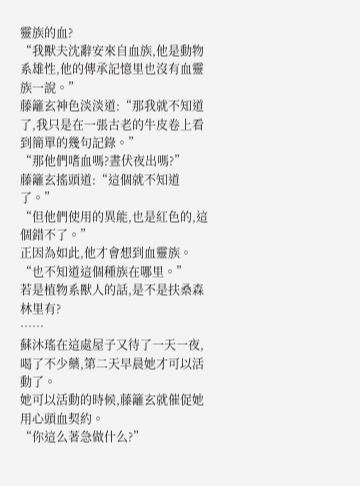靈族的血?
“我獸夫沈辭安來自血族,他是動物系雄性,他的傳承記憶里也沒有血靈族一說。”
藤籬玄神色淡淡道:“那我就不知道了,我只是在一張古老的牛皮卷上看到簡單的幾句記錄。”
“那他們嗜血嗎?晝伏夜出嗎?”
藤籬玄搖頭道:“這個就不知道了。”
“但他們使用的異能,也是紅色的,這個錯不了。”
正因為如此,他才會想到血靈族。
“也不知道這個種族在哪里。”
若是植物系獸人的話,是不是扶桑森林里有?
……
蘇沐瑤在這處屋子又待了一天一夜,喝了不少藥,第二天早晨她才可以活動了。
她可以活動的時候,藤籬玄就催促她用心頭血契約。
“你這么著急做什么?”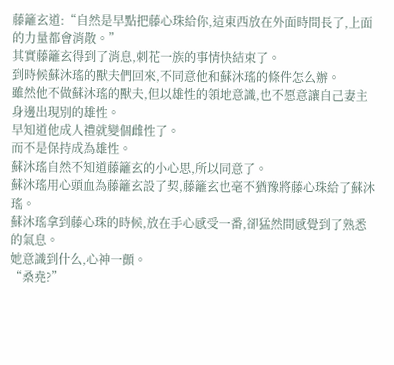藤籬玄道:“自然是早點把藤心珠給你,這東西放在外面時間長了,上面的力量都會消散。”
其實藤籬玄得到了消息,刺花一族的事情快結束了。
到時候蘇沐瑤的獸夫們回來,不同意他和蘇沐瑤的條件怎么辦。
雖然他不做蘇沐瑤的獸夫,但以雄性的領地意識,也不愿意讓自己妻主身邊出現別的雄性。
早知道他成人禮就變個雌性了。
而不是保持成為雄性。
蘇沐瑤自然不知道藤籬玄的小心思,所以同意了。
蘇沐瑤用心頭血為藤籬玄設了契,藤籬玄也毫不猶豫將藤心珠給了蘇沐瑤。
蘇沐瑤拿到藤心珠的時候,放在手心感受一番,卻猛然間感覺到了熟悉的氣息。
她意識到什么,心神一顫。
“桑堯?”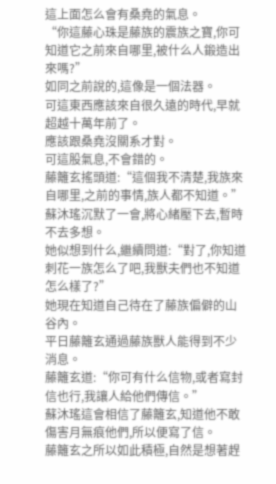這上面怎么會有桑堯的氣息。
“你這藤心珠是藤族的震族之寶,你可知道它之前來自哪里,被什么人鍛造出來嗎?”
如同之前說的,這像是一個法器。
可這東西應該來自很久遠的時代,早就超越十萬年前了。
應該跟桑堯沒關系才對。
可這股氣息,不會錯的。
藤籬玄搖頭道:“這個我不清楚,我族來自哪里,之前的事情,族人都不知道。”
蘇沐瑤沉默了一會,將心緒壓下去,暫時不去多想。
她似想到什么,繼續問道:“對了,你知道刺花一族怎么了吧,我獸夫們也不知道怎么樣了?”
她現在知道自己待在了藤族偏僻的山谷內。
平日藤籬玄通過藤族獸人能得到不少消息。
藤籬玄道:“你可有什么信物,或者寫封信也行,我讓人給他們傳信。”
蘇沐瑤這會相信了藤籬玄,知道他不敢傷害月無痕他們,所以便寫了信。
藤籬玄之所以如此積極,自然是想著趕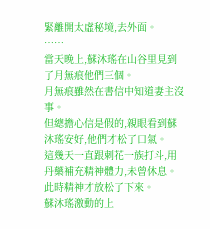緊離開太虛秘境,去外面。
……
當天晚上,蘇沐瑤在山谷里見到了月無痕他們三個。
月無痕雖然在書信中知道妻主沒事。
但總擔心信是假的,親眼看到蘇沐瑤安好,他們才松了口氣。
這幾天一直跟刺花一族打斗,用丹藥補充精神體力,未曾休息。
此時精神才放松了下來。
蘇沐瑤激動的上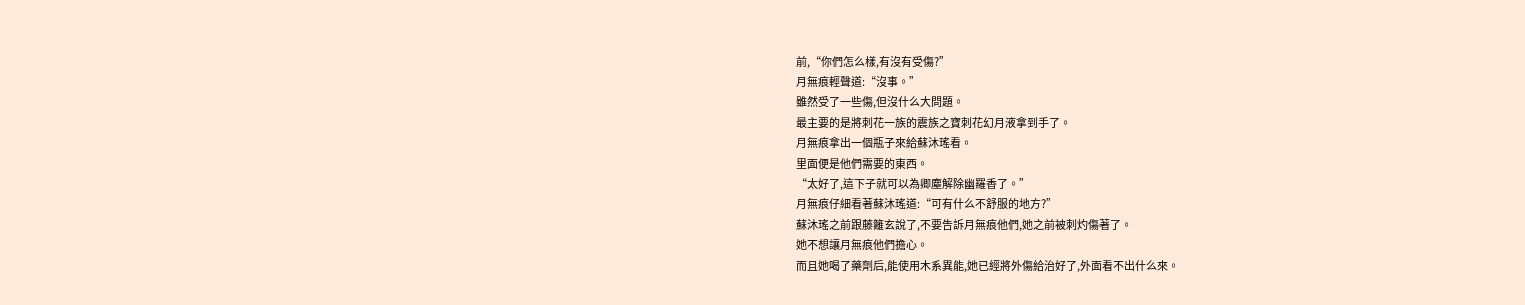前,“你們怎么樣,有沒有受傷?”
月無痕輕聲道:“沒事。”
雖然受了一些傷,但沒什么大問題。
最主要的是將刺花一族的震族之寶刺花幻月液拿到手了。
月無痕拿出一個瓶子來給蘇沐瑤看。
里面便是他們需要的東西。
“太好了,這下子就可以為卿塵解除幽羅香了。”
月無痕仔細看著蘇沐瑤道:“可有什么不舒服的地方?”
蘇沐瑤之前跟藤籬玄說了,不要告訴月無痕他們,她之前被刺灼傷著了。
她不想讓月無痕他們擔心。
而且她喝了藥劑后,能使用木系異能,她已經將外傷給治好了,外面看不出什么來。